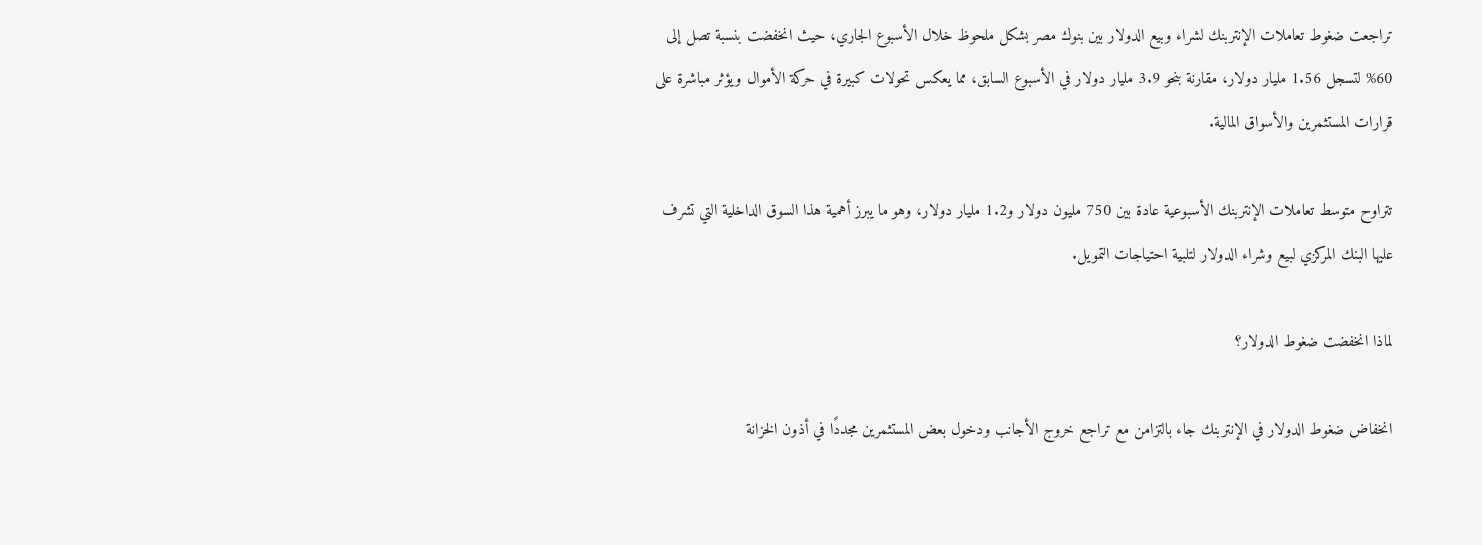تراجعت ضغوط تعاملات الإنتربنك لشراء وبيع الدولار بين بنوك مصر بشكل ملحوظ خلال الأسبوع الجاري، حيث انخفضت بنسبة تصل إلى 60% لتسجل 1.56 مليار دولار، مقارنة بنحو 3.9 مليار دولار في الأسبوع السابق، مما يعكس تحولات كبيرة في حركة الأموال ويؤثر مباشرة على قرارات المستثمرين والأسواق المالية.

تتراوح متوسط تعاملات الإنتربنك الأسبوعية عادة بين 750 مليون دولار و1.2 مليار دولار، وهو ما يبرز أهمية هذا السوق الداخلية التي تشرف عليها البنك المركزي لبيع وشراء الدولار لتلبية احتياجات التمويل.

لماذا انخفضت ضغوط الدولار؟

انخفاض ضغوط الدولار في الإنتربنك جاء بالتزامن مع تراجع خروج الأجانب ودخول بعض المستثمرين مجددًا في أذون الخزانة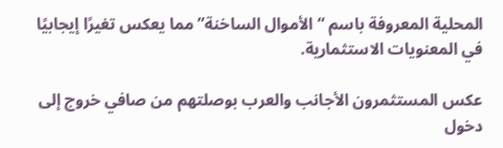المحلية المعروفة باسم “الأموال الساخنة” مما يعكس تغيرًا إيجابيًا في المعنويات الاستثمارية.

عكس المستثمرون الأجانب والعرب بوصلتهم من صافي خروج إلى دخول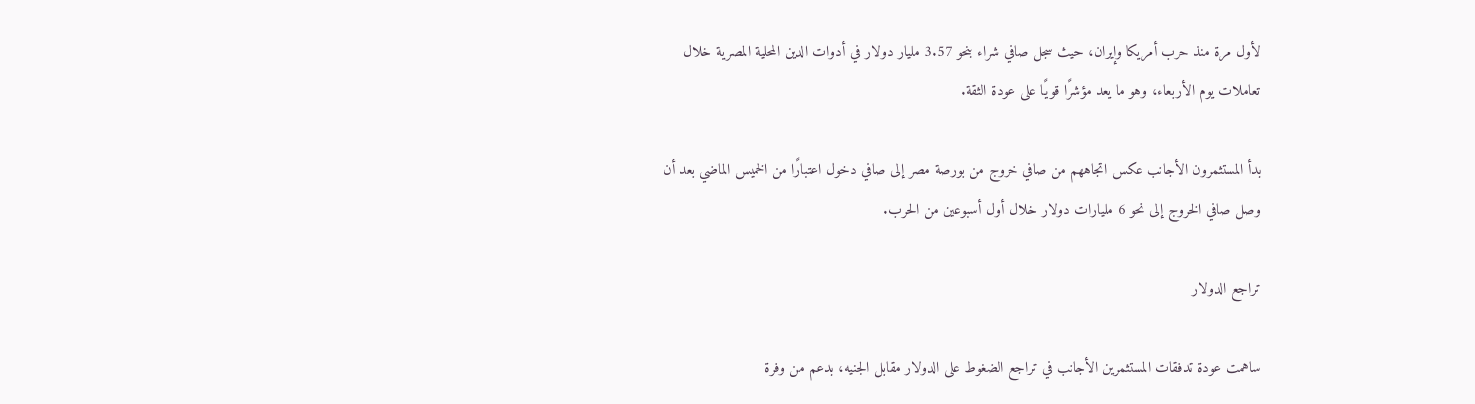لأول مرة منذ حرب أمريكا وإيران، حيث سجل صافي شراء بنحو 3.57 مليار دولار في أدوات الدين المحلية المصرية خلال تعاملات يوم الأربعاء، وهو ما يعد مؤشرًا قويًا على عودة الثقة.

بدأ المستثمرون الأجانب عكس اتجاههم من صافي خروج من بورصة مصر إلى صافي دخول اعتبارًا من الخميس الماضي بعد أن وصل صافي الخروج إلى نحو 6 مليارات دولار خلال أول أسبوعين من الحرب.

تراجع الدولار

ساهمت عودة تدفقات المستثمرين الأجانب في تراجع الضغوط على الدولار مقابل الجنيه، بدعم من وفرة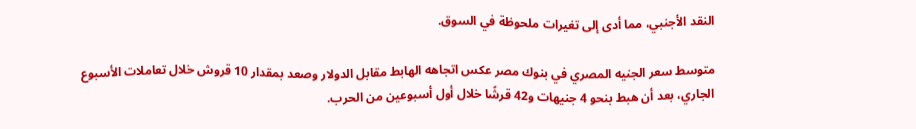النقد الأجنبي، مما أدى إلى تغيرات ملحوظة في السوق.

متوسط سعر الجنيه المصري في بنوك مصر عكس اتجاهه الهابط مقابل الدولار وصعد بمقدار 10 قروش خلال تعاملات الأسبوع الجاري، بعد أن هبط بنحو 4 جنيهات و42 قرشًا خلال أول أسبوعين من الحرب.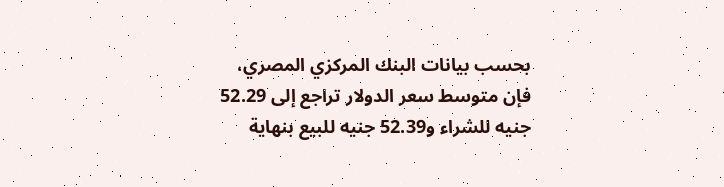بحسب بيانات البنك المركزي المصري، فإن متوسط سعر الدولار تراجع إلى 52.29 جنيه للشراء و52.39 جنيه للبيع بنهاية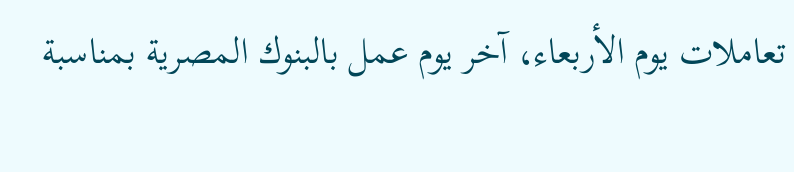تعاملات يوم الأربعاء، آخر يوم عمل بالبنوك المصرية بمناسبة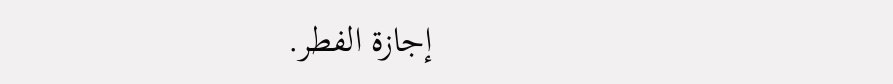إجازة الفطر.